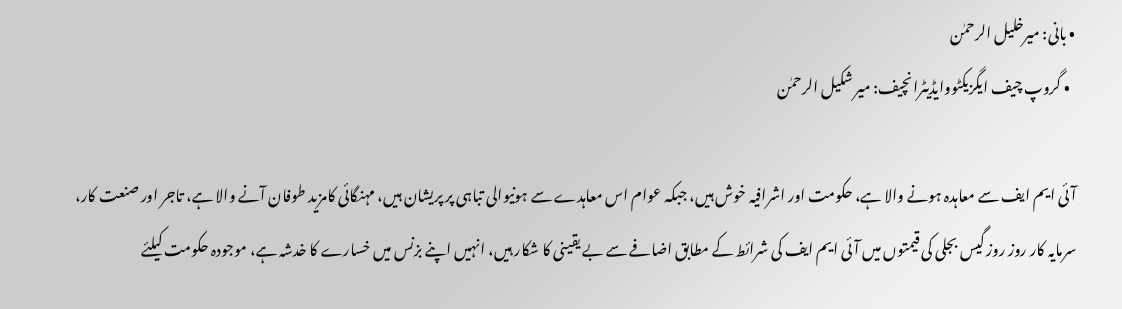• بانی: میرخلیل الرحمٰن
  • گروپ چیف ایگزیکٹووایڈیٹرانچیف: میر شکیل الرحمٰن

آئی ایم ایف سے معاہدہ ہونے والا ہے، حکومت اور اشرافیہ خوش ہیں، جبکہ عوام اس معاہدے سے ہونیوالی تباہی پر پریشان ہیں، مہنگائی کامزید طوفان آنے والا ہے، تاجر اور صنعت کار، سرمایہ کار روز روز گیس بجلی کی قیمتوں میں آئی ایم ایف کی شرائط کے مطابق اضافے سے بے یقینی کا شکار ہیں، انہیں اپنے بزنس میں خسارے کا خدشہ ہے، موجودہ حکومت کیلئے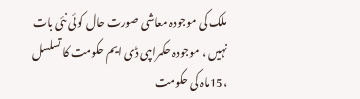ملک کی موجودہ معاشی صورت حال کوئی نئی بات نہیں ، موجودہ حکمراںپی ڈی ایم حکومت کا تسلسل ،15ماہ کی حکومت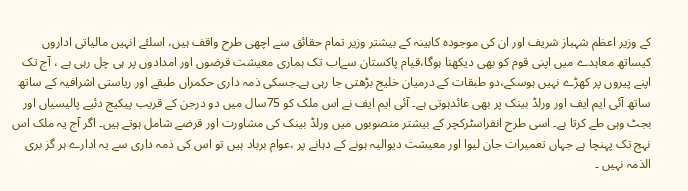کے وزیر اعظم شہباز شریف اور ان کی موجودہ کابینہ کے بیشتر وزیر تمام حقائق سے اچھی طرح واقف ہیں، اسلئے انہیں مالیاتی اداروں کیساتھ معاہدے میں اپنی قوم کو بھی دیکھنا ہوگا،قیام پاکستان سےاب تک ہماری معیشت قرضوں اور امدادوں پر ہی چل رہی ہے ، آج تک اپنے پیروں پر کھڑے نہیں ہوسکے،دو طبقات کے درمیان خلیج بڑھتی جا رہی ہے۔جسکی ذمہ داری حکمراں طبقے اور ریاستی اشرافیہ کے ساتھ ساتھ آئی ایم ایف اور ورلڈ بینک پر بھی عائدہوتی ہے۔ آئی ایم ایف نے اس ملک کو 75سال میں دو درجن کے قریب پیکیج دئیے پالیسیاں اور بجٹ وہی طے کرتا ہے۔ اسی طرح انفراسٹرکچر کے بیشتر منصوبوں میں ورلڈ بینک کی مشاورت اور قرضے شامل ہوتے ہیں۔ اگر آج یہ ملک اس نہج تک پہنچا ہے جہاں تعمیرات جان لیوا اور معیشت دیوالیہ ہونے کے دہانے پر ،عوام برباد ہیں تو اس کی ذمہ داری سے یہ ادارے ہر گز بری الذمہ نہیں ۔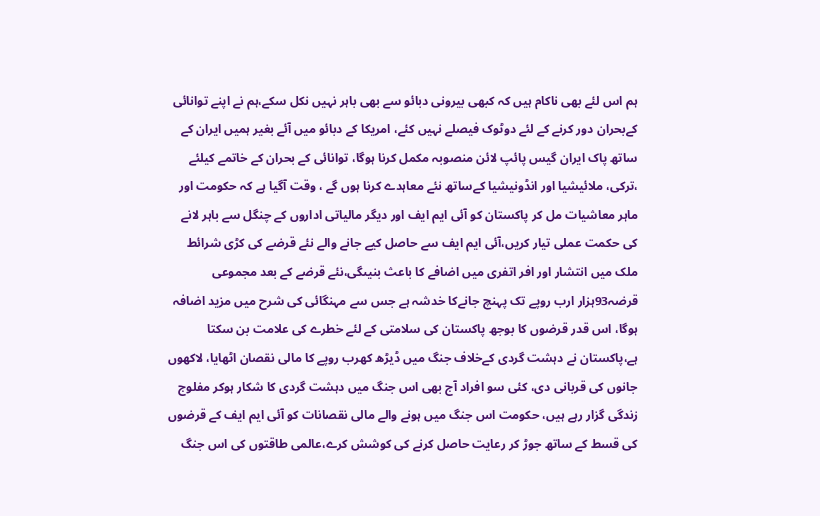ہم اس لئے بھی ناکام ہیں کہ کبھی بیرونی دبائو سے بھی باہر نہیں نکل سکے،ہم نے اپنے توانائی کےبحران دور کرنے کے لئے دوٹوک فیصلے نہیں کئے، امریکا کے دبائو میں آئے بغیر ہمیں ایران کے ساتھ پاک ایران گیس پائپ لائن منصوبہ مکمل کرنا ہوگا، توانائی کے بحران کے خاتمے کیلئے ،ترکی، ملائیشیا اور انڈونیشیا کےساتھ نئے معاہدے کرنا ہوں گے ، وقت آگیا ہے کہ حکومت اور ماہر معاشیات مل کر پاکستان کو آئی ایم ایف اور دیگر مالیاتی اداروں کے چنگل سے باہر لانے کی حکمت عملی تیار کریں،آئی ایم ایف سے حاصل کیے جانے والے نئے قرضے کی کڑی شرائط ملک میں انتشار اور افر اتفری میں اضافے کا باعث بنیںگی،نئے قرضے کے بعد مجموعی قرضہ93ہزار ارب روپے تک پہنچ جانےکا خدشہ ہے جس سے مہنگائی کی شرح میں مزید اضافہ ہوگا، اس قدر قرضوں کا بوجھ پاکستان کی سلامتی کے لئے خطرے کی علامت بن سکتا ہے،پاکستان نے دہشت گردی کےخلاف جنگ میں ڈیڑھ کھرب روپے کا مالی نقصان اٹھایا، لاکھوں جانوں کی قربانی دی، کئی سو افراد آج بھی اس جنگ میں دہشت گردی کا شکار ہوکر مفلوج زندگی گزار رہے ہیں، حکومت اس جنگ میں ہونے والے مالی نقصانات کو آئی ایم ایف کے قرضوں کی قسط کے ساتھ جوڑ کر رعایت حاصل کرنے کی کوشش کرے،عالمی طاقتوں کی اس جنگ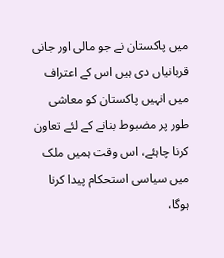میں پاکستان نے جو مالی اور جانی قربانیاں دی ہیں اس کے اعتراف میں انہیں پاکستان کو معاشی طور پر مضبوط بنانے کے لئے تعاون کرنا چاہئے، اس وقت ہمیں ملک میں سیاسی استحکام پیدا کرنا ہوگا،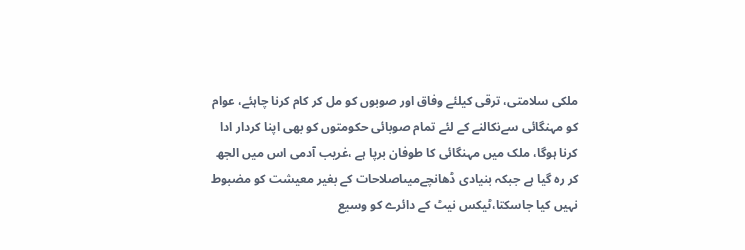ملکی سلامتی، ترقی کیلئے وفاق اور صوبوں کو مل کر کام کرنا چاہئے، عوام کو مہنگائی سےنکالنے کے لئے تمام صوبائی حکومتوں کو بھی اپنا کردار ادا کرنا ہوگا، ملک میں مہنگائی کا طوفان برپا ہے ،غریب آدمی اس میں الجھ کر رہ گیا ہے جبکہ بنیادی ڈھانچےمیںاصلاحات کے بغیر معیشت کو مضبوط نہیں کیا جاسکتا،ٹیکس نیٹ کے دائرے کو وسیع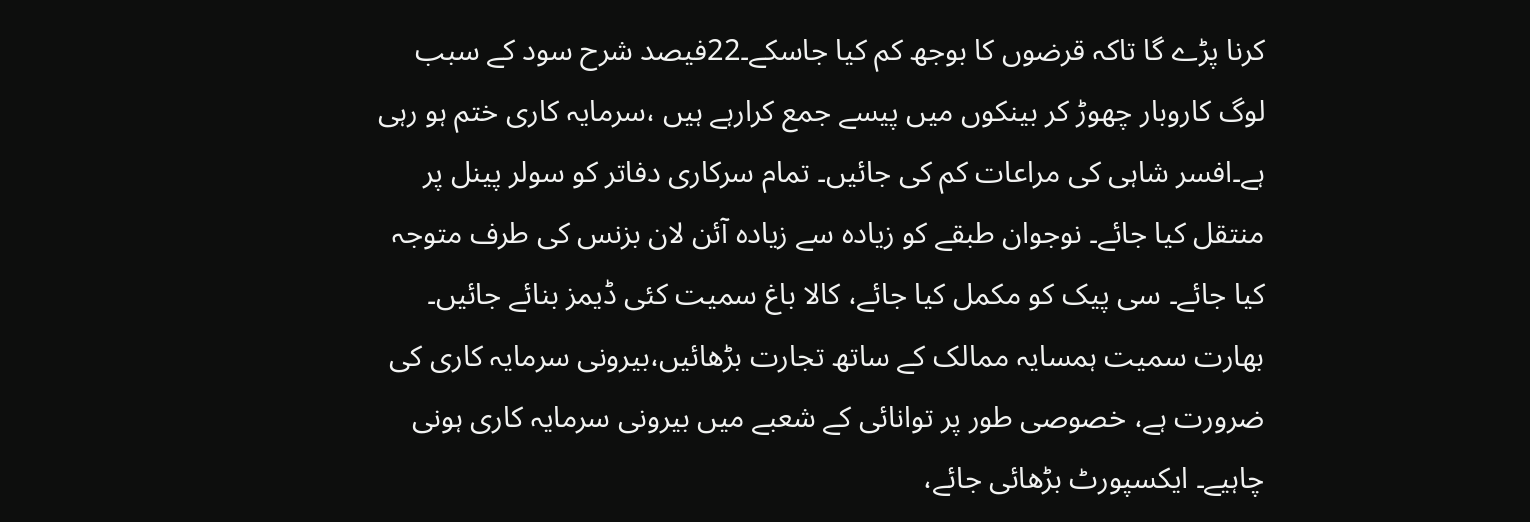کرنا پڑے گا تاکہ قرضوں کا بوجھ کم کیا جاسکے۔22فیصد شرح سود کے سبب لوگ کاروبار چھوڑ کر بینکوں میں پیسے جمع کرارہے ہیں ،سرمایہ کاری ختم ہو رہی ہے۔افسر شاہی کی مراعات کم کی جائیں۔ تمام سرکاری دفاتر کو سولر پینل پر منتقل کیا جائے۔ نوجوان طبقے کو زیادہ سے زیادہ آئن لان بزنس کی طرف متوجہ کیا جائے۔ سی پیک کو مکمل کیا جائے، کالا باغ سمیت کئی ڈیمز بنائے جائیں۔ بھارت سمیت ہمسایہ ممالک کے ساتھ تجارت بڑھائیں،بیرونی سرمایہ کاری کی ضرورت ہے، خصوصی طور پر توانائی کے شعبے میں بیرونی سرمایہ کاری ہونی چاہیے۔ ایکسپورٹ بڑھائی جائے،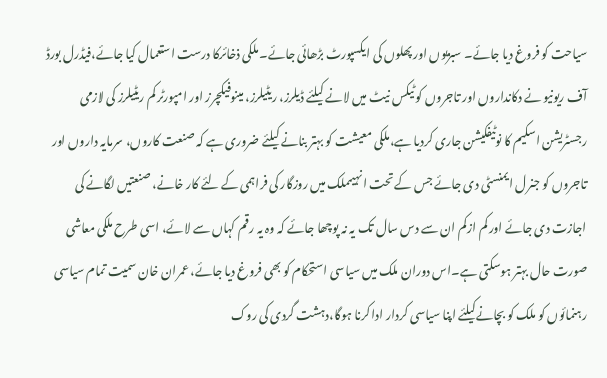سیاحت کو فروغ دیا جائے۔ سبزیوں اور پھلوں کی ایکسپورٹ بڑھائی جائے۔ ملکی ذخائرکا درست استعمال کیا جائے،فیڈرل بورڈ آف ریونیو نے دکانداروں اور تاجروں کو ٹیکس نیٹ میں لانے کیلئے ڈیلرز، ریٹیلرز، مینوفیکچرز اور امپورٹر کم ریٹیلرز کی لازمی رجسٹریشن اسکیم کا نوٹیفکیشن جاری کردیا ہے،ملکی معیشت کو بہتر بنانے کیلئے ضروری ہے کہ صنعت کاروں، سرمایہ داروں اور تاجروں کو جنرل ایمنسٹی دی جائے جس کے تحت انہیںملک میں روزگار کی فراہمی کے لئے کار خانے، صنعتیں لگانے کی اجازت دی جائے اور کم ازکم ان سے دس سال تک یہ نہ پوچھا جائے کہ وہ یہ رقم کہاں سے لائے، اسی طرح ملکی معاشی صورت حال بہتر ہوسکتی ہے۔اس دوران ملک میں سیاسی استحکام کو بھی فروغ دیا جائے، عمران خان سمیت تمام سیاسی رہنمائوں کو ملک کو بچانےکیلئے اپنا سیاسی کردار ادا کرنا ہوگا،دہشت گردی کی روک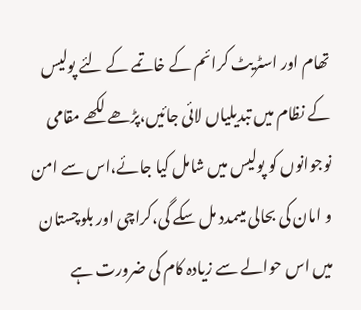تھام اور اسٹریٹ کرائم کے خاتمے کے لئے پولیس کے نظام میں تبدیلیاں لائی جائیں،پڑھے لکھے مقامی نوجوانوں کو پولیس میں شامل کیا جائے،اس سے امن و امان کی بحالی میںمدد مل سکے گی،کراچی اور بلوچستان میں اس حوالے سے زیادہ کام کی ضرورت ہے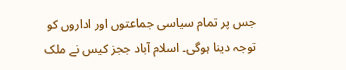جس پر تمام سیاسی جماعتوں اور اداروں کو توجہ دینا ہوگی۔ اسلام آباد ججز کیس نے ملک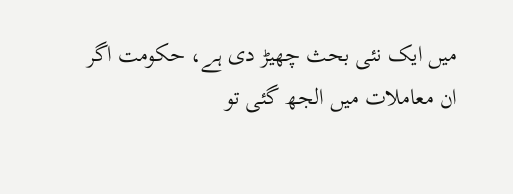میں ایک نئی بحث چھیڑ دی ہے، حکومت اگر ان معاملات میں الجھ گئی تو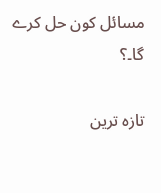مسائل کون حل کرے گا۔؟

تازہ ترین